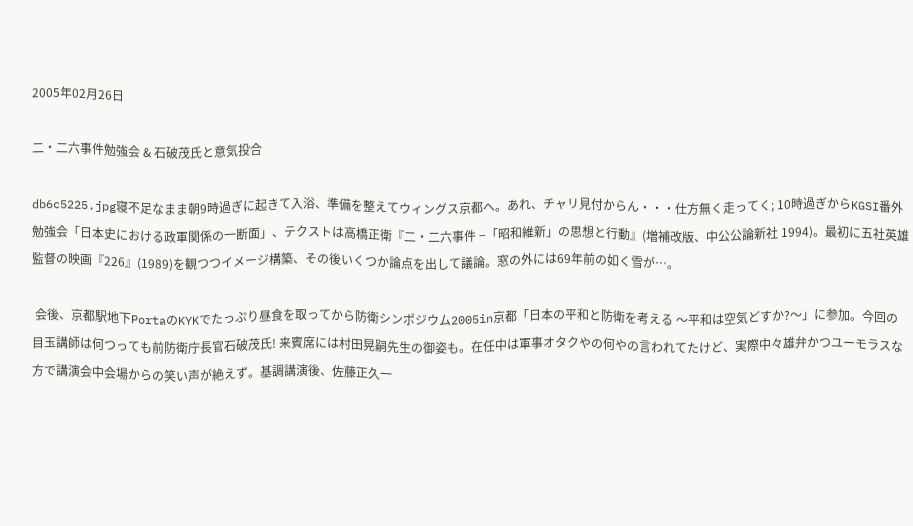2005年02月26日

二・二六事件勉強会 & 石破茂氏と意気投合

db6c5225.jpg寝不足なまま朝9時過ぎに起きて入浴、準備を整えてウィングス京都へ。あれ、チャリ見付からん・・・仕方無く走ってく; 10時過ぎからKGSI番外勉強会「日本史における政軍関係の一断面」、テクストは高橋正衛『二・二六事件 −「昭和維新」の思想と行動』(増補改版、中公公論新社 1994)。最初に五社英雄監督の映画『226』(1989)を観つつイメージ構築、その後いくつか論点を出して議論。窓の外には69年前の如く雪が…。

 会後、京都駅地下PortaのKYKでたっぷり昼食を取ってから防衛シンポジウム2005in京都「日本の平和と防衛を考える 〜平和は空気どすか?〜」に参加。今回の目玉講師は何つっても前防衛庁長官石破茂氏! 来賓席には村田晃嗣先生の御姿も。在任中は軍事オタクやの何やの言われてたけど、実際中々雄弁かつユーモラスな方で講演会中会場からの笑い声が絶えず。基調講演後、佐藤正久一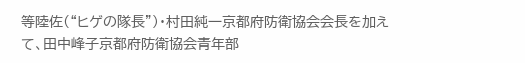等陸佐(“ヒゲの隊長”)・村田純一京都府防衛協会会長を加えて、田中峰子京都府防衛協会青年部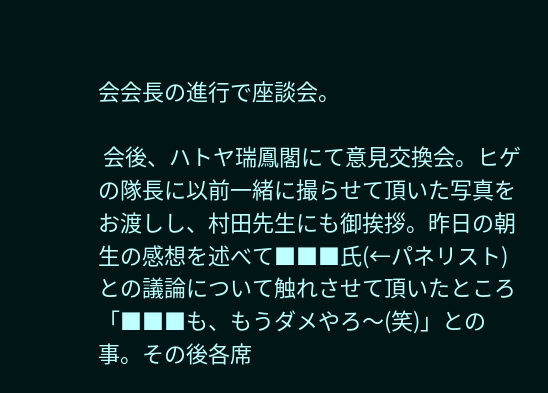会会長の進行で座談会。

 会後、ハトヤ瑞鳳閣にて意見交換会。ヒゲの隊長に以前一緒に撮らせて頂いた写真をお渡しし、村田先生にも御挨拶。昨日の朝生の感想を述べて■■■氏(←パネリスト)との議論について触れさせて頂いたところ「■■■も、もうダメやろ〜(笑)」との事。その後各席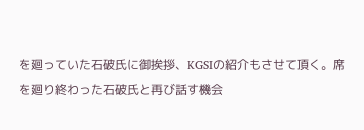を廻っていた石破氏に御挨拶、KGSIの紹介もさせて頂く。席を廻り終わった石破氏と再び話す機会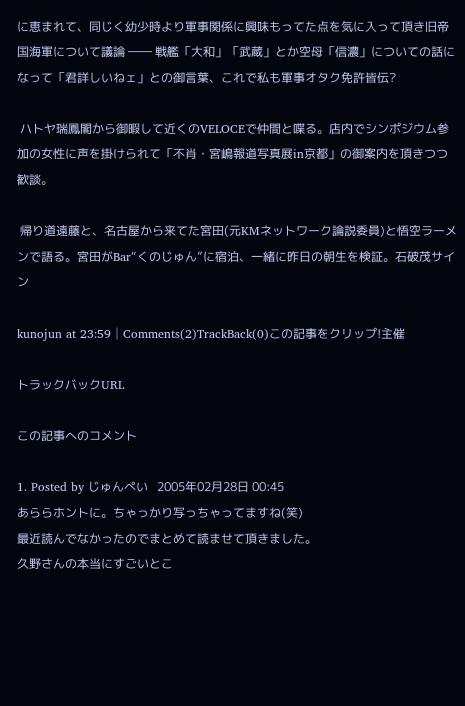に恵まれて、同じく幼少時より軍事関係に興味もってた点を気に入って頂き旧帝国海軍について議論 ―― 戦艦「大和」「武蔵」とか空母「信濃」についての話になって「君詳しいねェ」との御言葉、これで私も軍事オタク免許皆伝?

 ハトヤ瑞鳳閣から御暇して近くのVELOCEで仲間と喋る。店内でシンポジウム参加の女性に声を掛けられて「不肖・宮嶋報道写真展in京都」の御案内を頂きつつ歓談。

 帰り道遠藤と、名古屋から来てた宮田(元KMネットワーク論説委員)と悟空ラーメンで語る。宮田がBar“くのじゅん”に宿泊、一緒に昨日の朝生を検証。石破茂サイン

kunojun at 23:59│Comments(2)TrackBack(0)この記事をクリップ!主催

トラックバックURL

この記事へのコメント

1. Posted by じゅんぺい   2005年02月28日 00:45
あららホントに。ちゃっかり写っちゃってますね(笑)
最近読んでなかったのでまとめて読ませて頂きました。
久野さんの本当にすごいとこ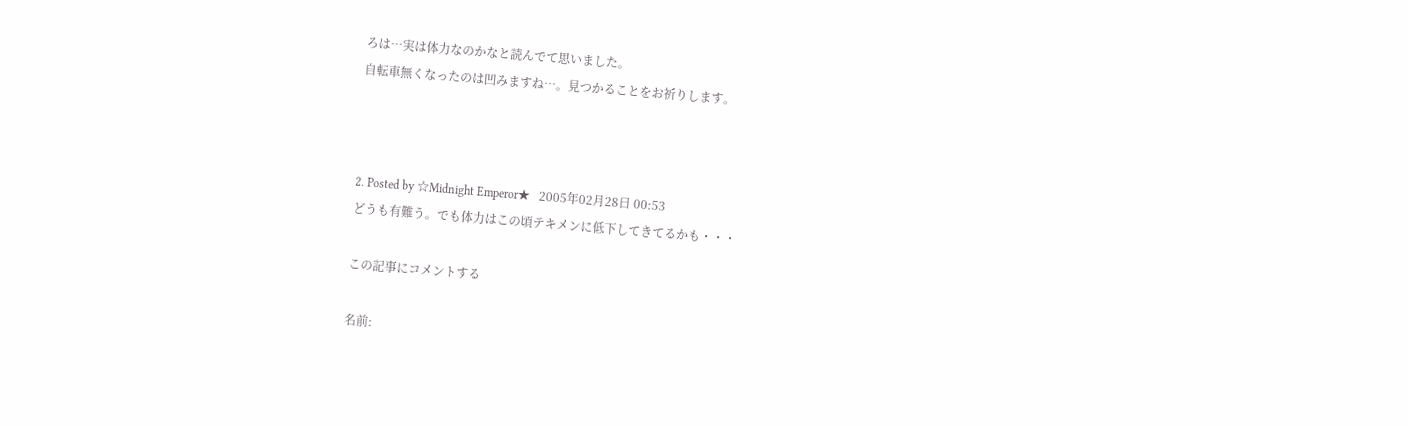ろは…実は体力なのかなと読んでて思いました。
自転車無くなったのは凹みますね…。見つかることをお祈りします。



2. Posted by ☆Midnight Emperor★   2005年02月28日 00:53
どうも有難う。でも体力はこの頃テキメンに低下してきてるかも・・・

この記事にコメントする

名前: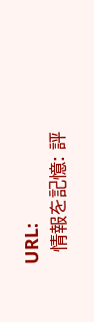URL:
  情報を記憶: 評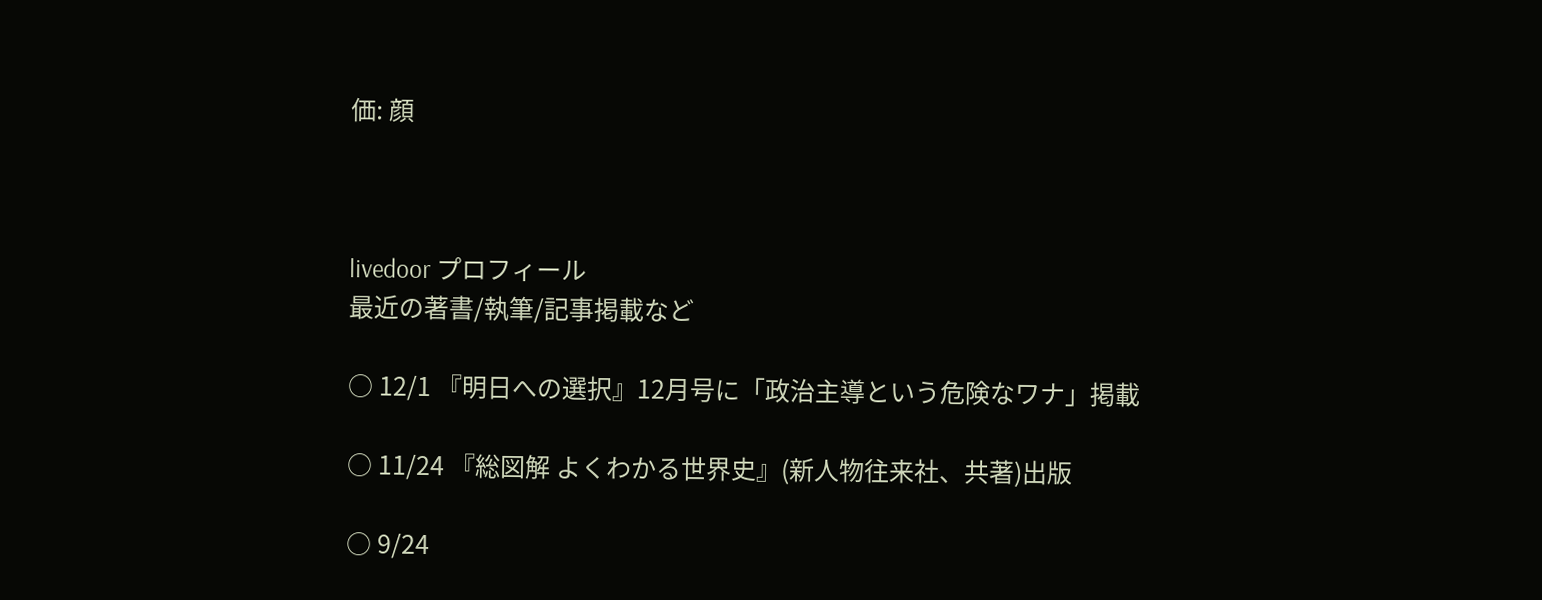価: 顔



livedoor プロフィール
最近の著書/執筆/記事掲載など

○ 12/1 『明日への選択』12月号に「政治主導という危険なワナ」掲載

○ 11/24 『総図解 よくわかる世界史』(新人物往来社、共著)出版

○ 9/24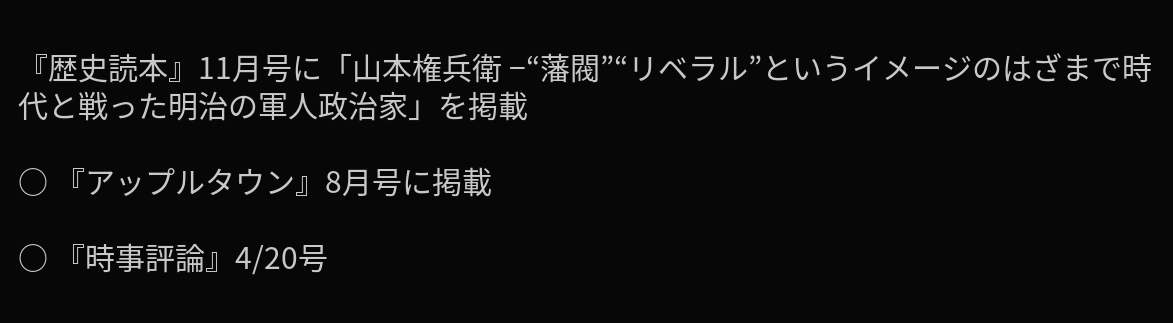『歴史読本』11月号に「山本権兵衛 −“藩閥”“リベラル”というイメージのはざまで時代と戦った明治の軍人政治家」を掲載

○ 『アップルタウン』8月号に掲載

○ 『時事評論』4/20号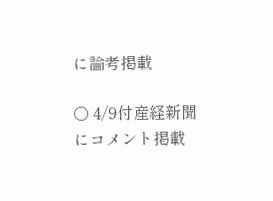に論考掲載

○ 4/9付産経新聞にコメント掲載